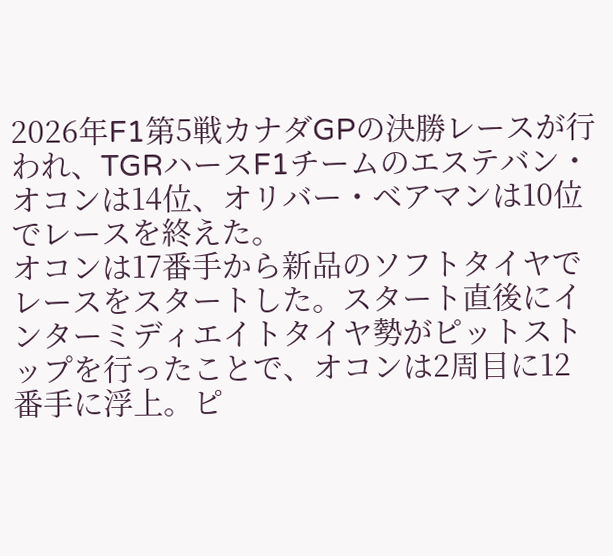2026年F1第5戦カナダGPの決勝レースが行われ、TGRハースF1チームのエステバン・オコンは14位、オリバー・ベアマンは10位でレースを終えた。
オコンは17番手から新品のソフトタイヤでレースをスタートした。スタート直後にインターミディエイトタイヤ勢がピットストップを行ったことで、オコンは2周目に12番手に浮上。ピ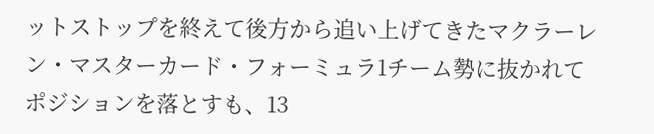ットストップを終えて後方から追い上げてきたマクラーレン・マスターカード・フォーミュラ1チーム勢に抜かれてポジションを落とすも、13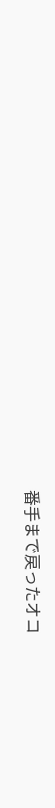番手まで戻ったオコ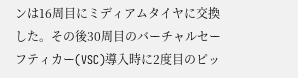ンは16周目にミディアムタイヤに交換した。その後30周目のバーチャルセーフティカー(VSC)導入時に2度目のピッ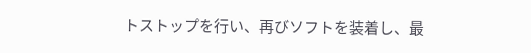トストップを行い、再びソフトを装着し、最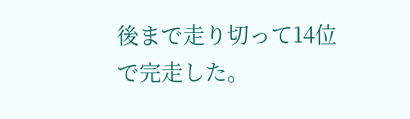後まで走り切って14位で完走した。